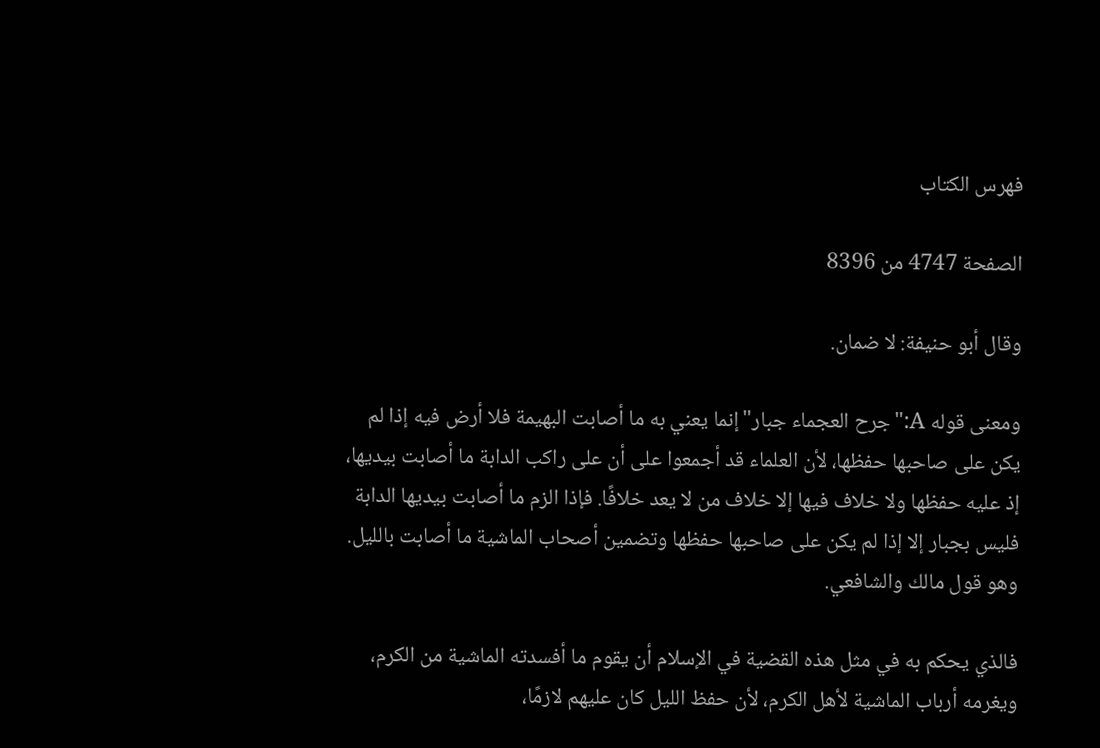فهرس الكتاب

الصفحة 4747 من 8396

وقال أبو حنيفة: لا ضمان.

ومعنى قوله A:"جرح العجماء جبار"إنما يعني به ما أصابت البهيمة فلا أرض فيه إذا لم يكن على صاحبها حفظها، لأن العلماء قد أجمعوا على أن على راكب الدابة ما أصابت بيديها، إذ عليه حفظها ولا خلاف فيها إلا خلاف من لا يعد خلافًا. فإذا الزم ما أصابت بيديها الدابة فليس بجبار إلا إذا لم يكن على صاحبها حفظها وتضمين أصحاب الماشية ما أصابت بالليل. وهو قول مالك والشافعي.

فالذي يحكم به في مثل هذه القضية في الإسلام أن يقوم ما أفسدته الماشية من الكرم، ويغرمه أرباب الماشية لأهل الكرم، لأن حفظ الليل كان عليهم لازمًا،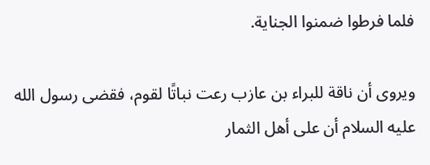فلما فرطوا ضمنوا الجناية.

ويروى أن ناقة للبراء بن عازب رعت نباتًا لقوم، فقضى رسول الله عليه السلام أن على أهل الثمار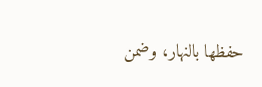حفظها بالنهار، وضمن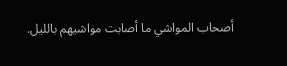أصحاب المواشي ما أصابت مواشيهم بالليل.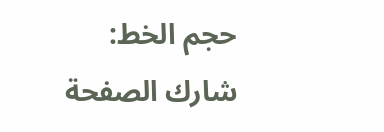حجم الخط:
شارك الصفحة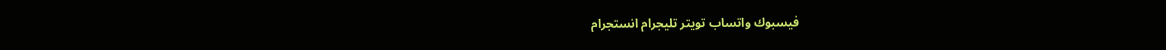فيسبوك واتساب تويتر تليجرام انستجرام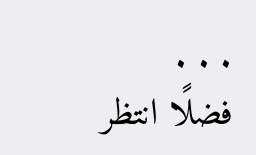. . .
فضلًا انتظر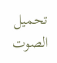تحميل الصوت